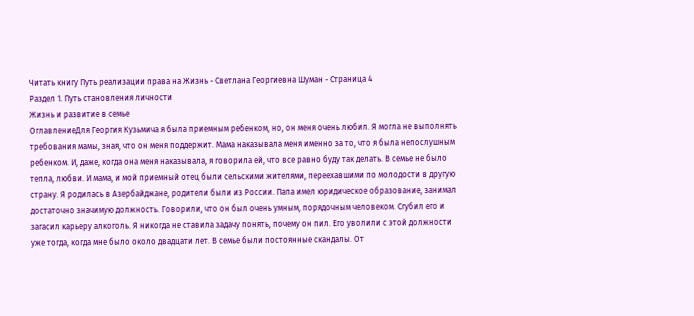Читать книгу Путь реализации права на Жизнь - Светлана Георгиевна Шуман - Страница 4
Раздел 1. Путь становления личности
Жизнь и развитие в семье
ОглавлениеДля Георгия Кузьмича я была приемным ребенком, но, он меня очень любил. Я могла не выполнять требования мамы, зная, что он меня поддержит. Мама наказывала меня именно за то, что я была непослушным ребенком. И, даже, когда она меня наказывала, я говорила ей, что все равно буду так делать. В семье не было тепла, любви. И мама, и мой приемный отец были сельскими жителями, переехавшими по молодости в другую страну. Я родилась в Азербайджане, родители были из России. Папа имел юридическое образование, занимал достаточно значимую должность. Говорили, что он был очень умным, порядочным человеком. Сгубил его и загасил карьеру алкоголь. Я никогда не ставила задачу понять, почему он пил. Его уволили с этой должности уже тогда, когда мне было около двадцати лет. В семье были постоянные скандалы. От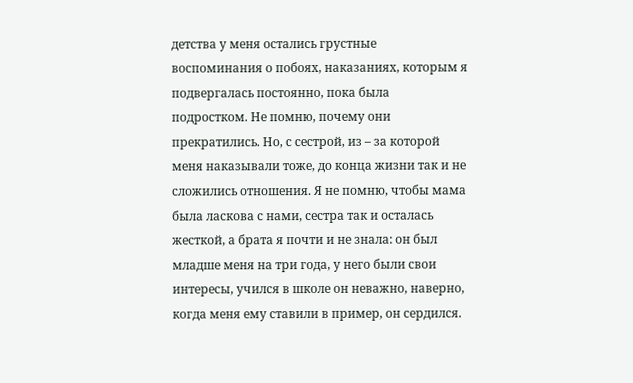детства у меня остались грустные воспоминания о побоях, наказаниях, которым я подвергалась постоянно, пока была подростком. Не помню, почему они прекратились. Но, с сестрой, из – за которой меня наказывали тоже, до конца жизни так и не сложились отношения. Я не помню, чтобы мама была ласкова с нами, сестра так и осталась жесткой, а брата я почти и не знала: он был младше меня на три года, у него были свои интересы, учился в школе он неважно, наверно, когда меня ему ставили в пример, он сердился.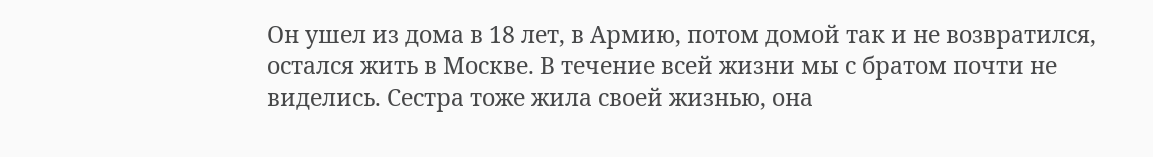Он ушел из дома в 18 лет, в Армию, потом домой так и не возвратился, остался жить в Москве. В течение всей жизни мы с братом почти не виделись. Сестра тоже жила своей жизнью, она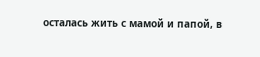осталась жить с мамой и папой, в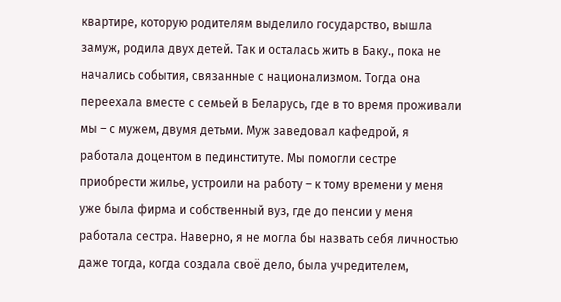квартире, которую родителям выделило государство, вышла замуж, родила двух детей. Так и осталась жить в Баку., пока не начались события, связанные с национализмом. Тогда она переехала вместе с семьей в Беларусь, где в то время проживали мы – с мужем, двумя детьми. Муж заведовал кафедрой, я работала доцентом в пединституте. Мы помогли сестре приобрести жилье, устроили на работу – к тому времени у меня уже была фирма и собственный вуз, где до пенсии у меня работала сестра. Наверно, я не могла бы назвать себя личностью даже тогда, когда создала своё дело, была учредителем,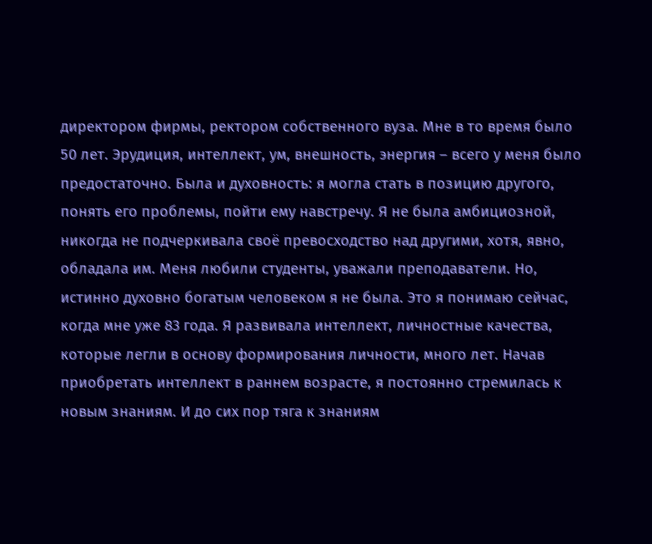директором фирмы, ректором собственного вуза. Мне в то время было 50 лет. Эрудиция, интеллект, ум, внешность, энергия – всего у меня было предостаточно. Была и духовность: я могла стать в позицию другого, понять его проблемы, пойти ему навстречу. Я не была амбициозной, никогда не подчеркивала своё превосходство над другими, хотя, явно, обладала им. Меня любили студенты, уважали преподаватели. Но, истинно духовно богатым человеком я не была. Это я понимаю сейчас, когда мне уже 83 года. Я развивала интеллект, личностные качества, которые легли в основу формирования личности, много лет. Начав приобретать интеллект в раннем возрасте, я постоянно стремилась к новым знаниям. И до сих пор тяга к знаниям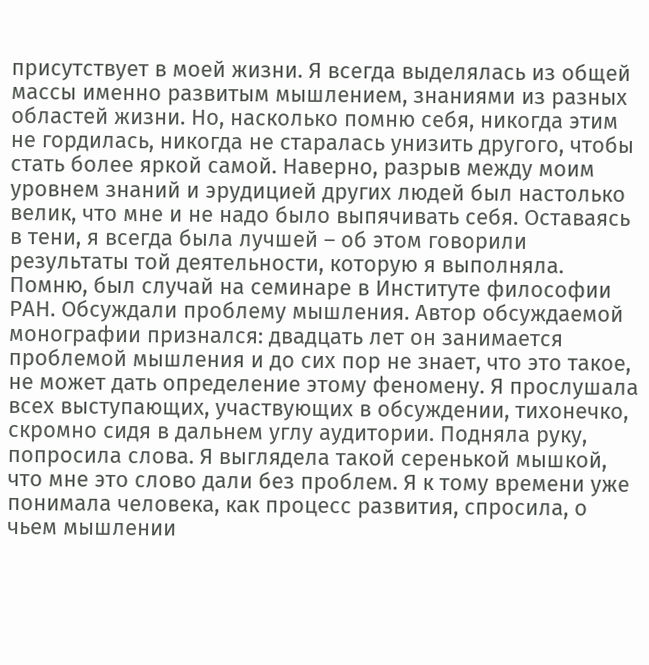присутствует в моей жизни. Я всегда выделялась из общей массы именно развитым мышлением, знаниями из разных областей жизни. Но, насколько помню себя, никогда этим не гордилась, никогда не старалась унизить другого, чтобы стать более яркой самой. Наверно, разрыв между моим уровнем знаний и эрудицией других людей был настолько велик, что мне и не надо было выпячивать себя. Оставаясь в тени, я всегда была лучшей – об этом говорили результаты той деятельности, которую я выполняла. Помню, был случай на семинаре в Институте философии РАН. Обсуждали проблему мышления. Автор обсуждаемой монографии признался: двадцать лет он занимается проблемой мышления и до сих пор не знает, что это такое, не может дать определение этому феномену. Я прослушала всех выступающих, участвующих в обсуждении, тихонечко, скромно сидя в дальнем углу аудитории. Подняла руку, попросила слова. Я выглядела такой серенькой мышкой, что мне это слово дали без проблем. Я к тому времени уже понимала человека, как процесс развития, спросила, о чьем мышлении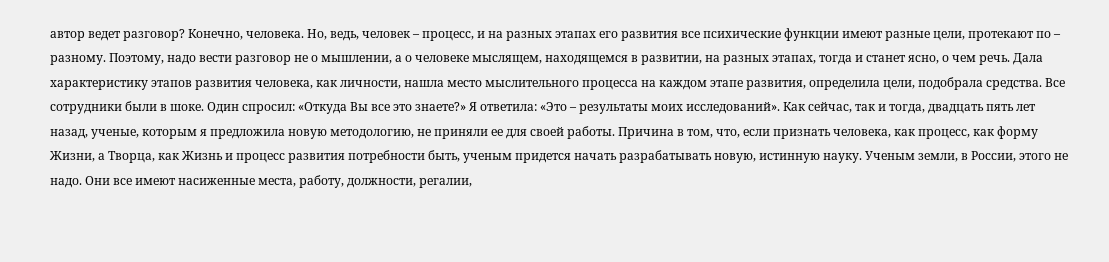автор ведет разговор? Конечно, человека. Но, ведь, человек – процесс, и на разных этапах его развития все психические функции имеют разные цели, протекают по – разному. Поэтому, надо вести разговор не о мышлении, а о человеке мыслящем, находящемся в развитии, на разных этапах, тогда и станет ясно, о чем речь. Дала характеристику этапов развития человека, как личности, нашла место мыслительного процесса на каждом этапе развития, определила цели, подобрала средства. Все сотрудники были в шоке. Один спросил: «Откуда Вы все это знаете?» Я ответила: «Это – результаты моих исследований». Как сейчас, так и тогда, двадцать пять лет назад, ученые, которым я предложила новую методологию, не приняли ее для своей работы. Причина в том, что, если признать человека, как процесс, как форму Жизни, а Творца, как Жизнь и процесс развития потребности быть, ученым придется начать разрабатывать новую, истинную науку. Ученым земли, в России, этого не надо. Они все имеют насиженные места, работу, должности, регалии,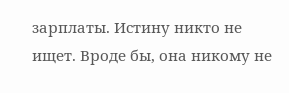зарплаты. Истину никто не ищет. Вроде бы, она никому не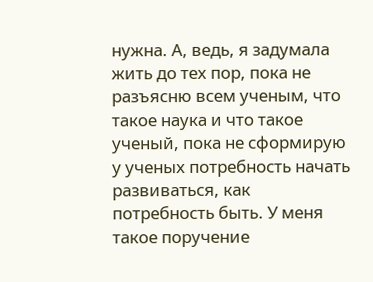нужна. А, ведь, я задумала жить до тех пор, пока не разъясню всем ученым, что такое наука и что такое ученый, пока не сформирую у ученых потребность начать развиваться, как потребность быть. У меня такое поручение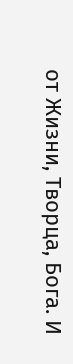от Жизни, Творца, Бога. И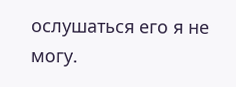ослушаться его я не могу.